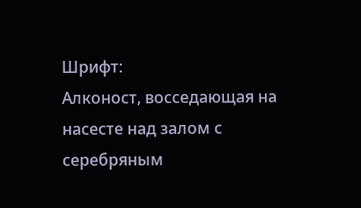Шрифт:
Алконост, восседающая на насесте над залом с серебряным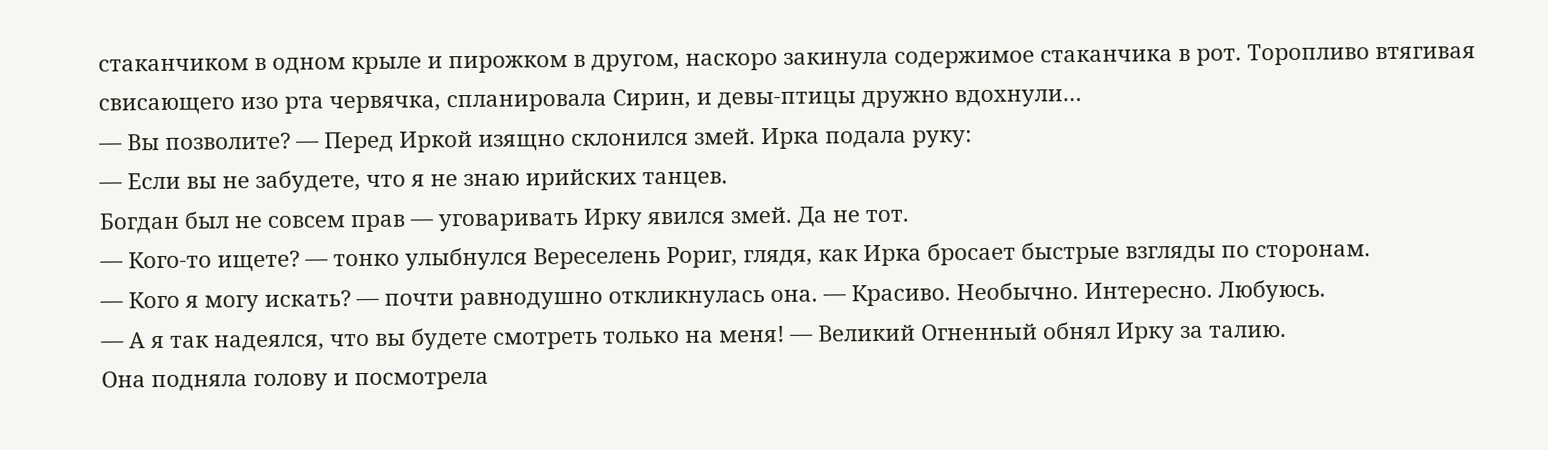стаканчиком в одном крыле и пирожком в другом, наскоро закинула содержимое стаканчика в рот. Торопливо втягивая свисающего изо рта червячка, спланировала Сирин, и девы-птицы дружно вдохнули…
— Вы позволите? — Перед Иркой изящно склонился змей. Ирка подала руку:
— Если вы не забудете, что я не знаю ирийских танцев.
Богдан был не совсем прав — уговаривать Ирку явился змей. Да не тот.
— Кого-то ищете? — тонко улыбнулся Вереселень Рориг, глядя, как Ирка бросает быстрые взгляды по сторонам.
— Кого я могу искать? — почти равнодушно откликнулась она. — Красиво. Необычно. Интересно. Любуюсь.
— А я так надеялся, что вы будете смотреть только на меня! — Великий Огненный обнял Ирку за талию.
Она подняла голову и посмотрела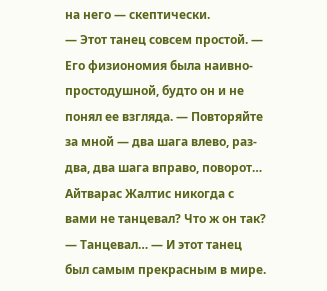на него — скептически.
— Этот танец совсем простой. — Его физиономия была наивно-простодушной, будто он и не понял ее взгляда. — Повторяйте за мной — два шага влево, раз-два, два шага вправо, поворот… Айтварас Жалтис никогда с вами не танцевал? Что ж он так?
— Танцевал… — И этот танец был самым прекрасным в мире.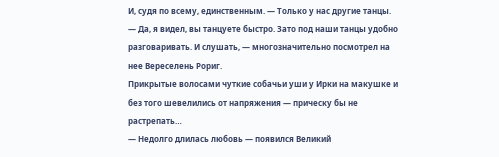И, судя по всему, единственным. — Только у нас другие танцы.
— Да, я видел, вы танцуете быстро. Зато под наши танцы удобно разговаривать. И слушать, — многозначительно посмотрел на нее Вереселень Рориг.
Прикрытые волосами чуткие собачьи уши у Ирки на макушке и без того шевелились от напряжения — прическу бы не растрепать…
— Недолго длилась любовь — появился Великий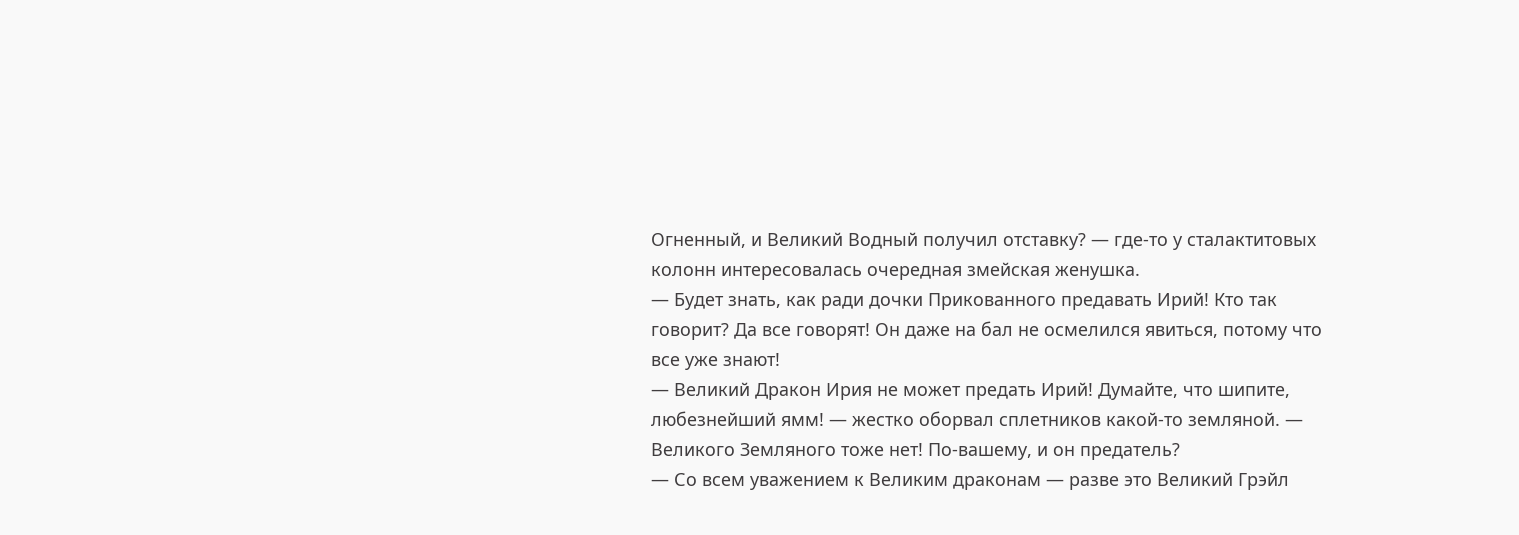Огненный, и Великий Водный получил отставку? — где-то у сталактитовых колонн интересовалась очередная змейская женушка.
— Будет знать, как ради дочки Прикованного предавать Ирий! Кто так говорит? Да все говорят! Он даже на бал не осмелился явиться, потому что все уже знают!
— Великий Дракон Ирия не может предать Ирий! Думайте, что шипите, любезнейший ямм! — жестко оборвал сплетников какой-то земляной. — Великого Земляного тоже нет! По-вашему, и он предатель?
— Со всем уважением к Великим драконам — разве это Великий Грэйл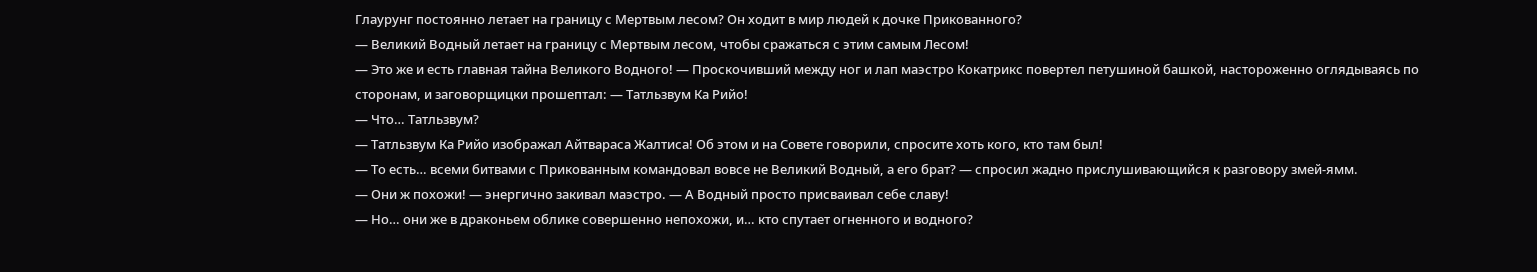Глаурунг постоянно летает на границу с Мертвым лесом? Он ходит в мир людей к дочке Прикованного?
— Великий Водный летает на границу с Мертвым лесом, чтобы сражаться с этим самым Лесом!
— Это же и есть главная тайна Великого Водного! — Проскочивший между ног и лап маэстро Кокатрикс повертел петушиной башкой, настороженно оглядываясь по сторонам, и заговорщицки прошептал: — Татльзвум Ка Рийо!
— Что… Татльзвум?
— Татльзвум Ка Рийо изображал Айтвараса Жалтиса! Об этом и на Совете говорили, спросите хоть кого, кто там был!
— То есть… всеми битвами с Прикованным командовал вовсе не Великий Водный, а его брат? — спросил жадно прислушивающийся к разговору змей-ямм.
— Они ж похожи! — энергично закивал маэстро. — А Водный просто присваивал себе славу!
— Но… они же в драконьем облике совершенно непохожи, и… кто спутает огненного и водного?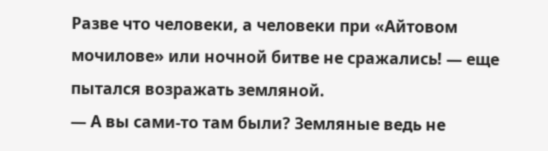Разве что человеки, а человеки при «Айтовом мочилове» или ночной битве не сражались! — еще пытался возражать земляной.
— А вы сами-то там были? Земляные ведь не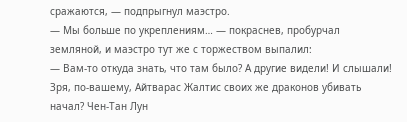сражаются, — подпрыгнул маэстро.
— Мы больше по укреплениям… — покраснев, пробурчал земляной, и маэстро тут же с торжеством выпалил:
— Вам-то откуда знать, что там было? А другие видели! И слышали! Зря, по-вашему, Айтварас Жалтис своих же драконов убивать начал? Чен-Тан Лун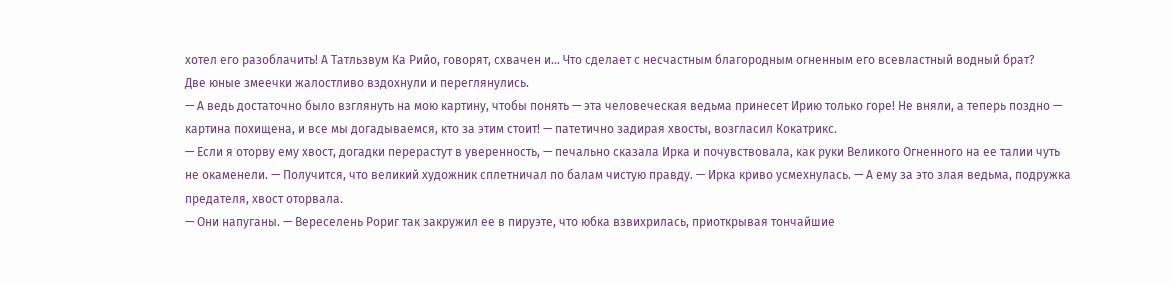хотел его разоблачить! А Татльзвум Ка Рийо, говорят, схвачен и… Что сделает с несчастным благородным огненным его всевластный водный брат?
Две юные змеечки жалостливо вздохнули и переглянулись.
— А ведь достаточно было взглянуть на мою картину, чтобы понять — эта человеческая ведьма принесет Ирию только горе! Не вняли, а теперь поздно — картина похищена, и все мы догадываемся, кто за этим стоит! — патетично задирая хвосты, возгласил Кокатрикс.
— Если я оторву ему хвост, догадки перерастут в уверенность, — печально сказала Ирка и почувствовала, как руки Великого Огненного на ее талии чуть не окаменели. — Получится, что великий художник сплетничал по балам чистую правду. — Ирка криво усмехнулась. — А ему за это злая ведьма, подружка предателя, хвост оторвала.
— Они напуганы. — Вереселень Рориг так закружил ее в пируэте, что юбка взвихрилась, приоткрывая тончайшие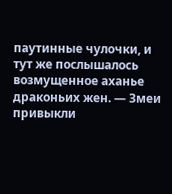паутинные чулочки, и тут же послышалось возмущенное аханье драконьих жен. — Змеи привыкли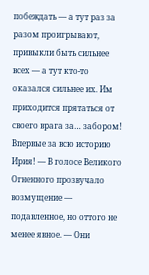побеждать — а тут раз за разом проигрывают, привыкли быть сильнее всех — а тут кто-то оказался сильнее их. Им приходится прятаться от своего врага за… забором! Впервые за всю историю Ирия! — В голосе Великого Огненного прозвучало возмущение — подавленное, но оттого не менее явное. — Они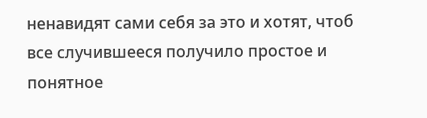ненавидят сами себя за это и хотят, чтоб все случившееся получило простое и понятное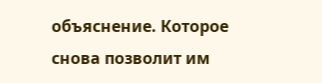объяснение. Которое снова позволит им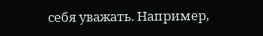себя уважать. Например,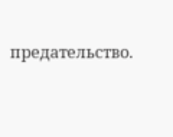предательство.